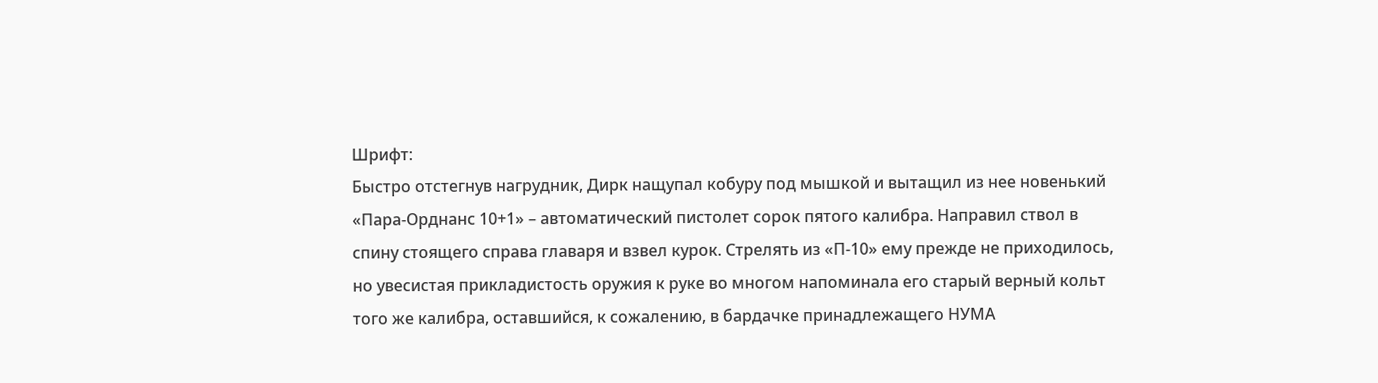Шрифт:
Быстро отстегнув нагрудник, Дирк нащупал кобуру под мышкой и вытащил из нее новенький «Пара-Орднанс 10+1» – автоматический пистолет сорок пятого калибра. Направил ствол в спину стоящего справа главаря и взвел курок. Стрелять из «П-10» ему прежде не приходилось, но увесистая прикладистость оружия к руке во многом напоминала его старый верный кольт того же калибра, оставшийся, к сожалению, в бардачке принадлежащего НУМА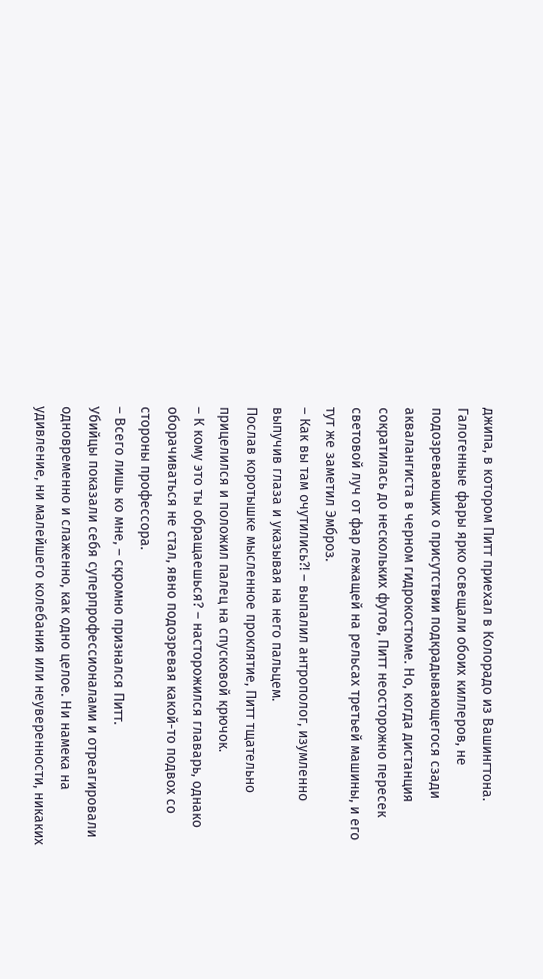джипа, в котором Питт приехал в Колорадо из Вашингтона.
Галогенные фары ярко освещали обоих киллеров, не подозревающих о присутствии подкрадывающегося сзади аквалангиста в черном гидрокостюме. Но, когда дистанция сократилась до нескольких футов, Питт неосторожно пересек световой луч от фар лежащей на рельсах третьей машины, и его тут же заметил Эмброз.
– Как вы там очутились?! – выпалил антрополог, изумленно выпучив глаза и указывая на него пальцем.
Послав коротышке мысленное проклятие, Питт тщательно прицелился и положил палец на спусковой крючок.
– К кому это ты обращаешься? – насторожился главарь, однако оборачиваться не стал, явно подозревая какой-то подвох со стороны профессора.
– Всего лишь ко мне, – скромно признался Питт.
Убийцы показали себя суперпрофессионалами и отреагировали одновременно и слаженно, как одно целое. Ни намека на удивление, ни малейшего колебания или неуверенности, никаких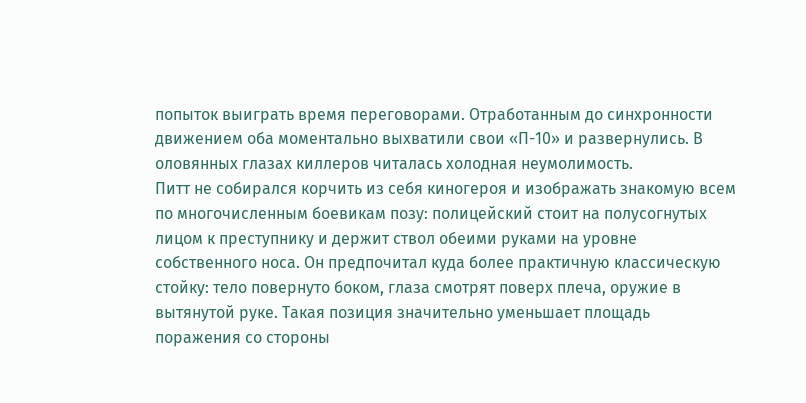попыток выиграть время переговорами. Отработанным до синхронности движением оба моментально выхватили свои «П-10» и развернулись. В оловянных глазах киллеров читалась холодная неумолимость.
Питт не собирался корчить из себя киногероя и изображать знакомую всем по многочисленным боевикам позу: полицейский стоит на полусогнутых лицом к преступнику и держит ствол обеими руками на уровне собственного носа. Он предпочитал куда более практичную классическую стойку: тело повернуто боком, глаза смотрят поверх плеча, оружие в вытянутой руке. Такая позиция значительно уменьшает площадь поражения со стороны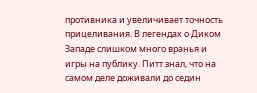противника и увеличивает точность прицеливания. В легендах о Диком Западе слишком много вранья и игры на публику. Питт знал, что на самом деле доживали до седин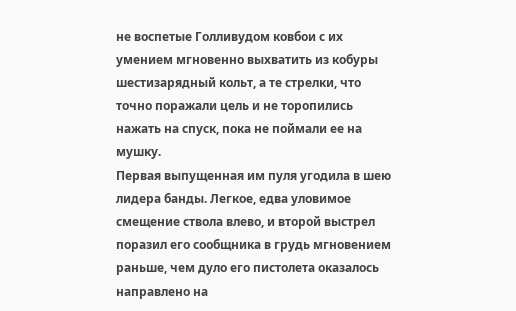не воспетые Голливудом ковбои с их умением мгновенно выхватить из кобуры шестизарядный кольт, а те стрелки, что точно поражали цель и не торопились нажать на спуск, пока не поймали ее на мушку.
Первая выпущенная им пуля угодила в шею лидера банды. Легкое, едва уловимое смещение ствола влево, и второй выстрел поразил его сообщника в грудь мгновением раньше, чем дуло его пистолета оказалось направлено на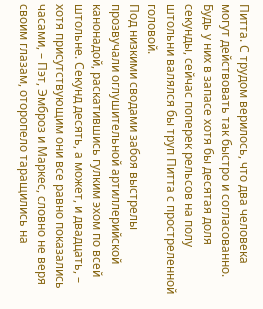Питта. С трудом верилось, что два человека могут действовать так быстро и согласованно. Будь у них в запасе хотя бы десятая доля секунды, сейчас поперек рельсов на полу штольни валялся бы труп Питта с простреленной головой.
Под низкими сводами забоя выстрелы прозвучали оглушительной артиллерийской канонадой, раскатившись гулким эхом по всей штольне. Секунд десять, а может, и двадцать, – хотя присутствующим они все равно показались часами, – Пэт, Эмброз и Маркес, словно не веря своим глазам, оторопело таращились на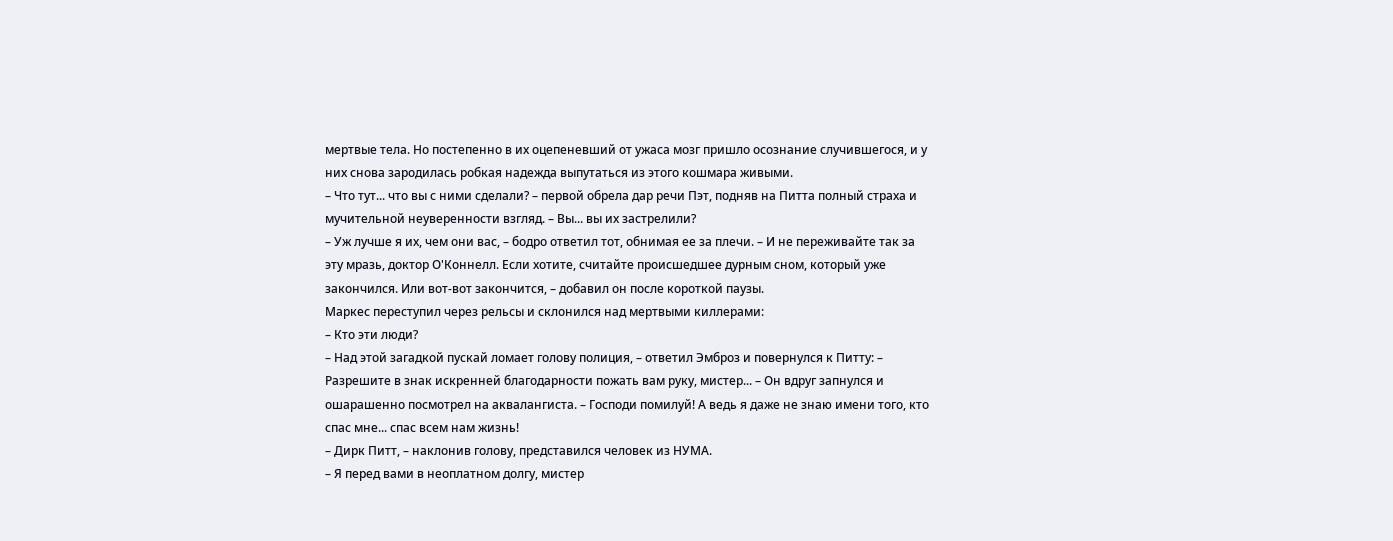мертвые тела. Но постепенно в их оцепеневший от ужаса мозг пришло осознание случившегося, и у них снова зародилась робкая надежда выпутаться из этого кошмара живыми.
– Что тут... что вы с ними сделали? – первой обрела дар речи Пэт, подняв на Питта полный страха и мучительной неуверенности взгляд. – Вы... вы их застрелили?
– Уж лучше я их, чем они вас, – бодро ответил тот, обнимая ее за плечи. – И не переживайте так за эту мразь, доктор О'Коннелл. Если хотите, считайте происшедшее дурным сном, который уже закончился. Или вот-вот закончится, – добавил он после короткой паузы.
Маркес переступил через рельсы и склонился над мертвыми киллерами:
– Кто эти люди?
– Над этой загадкой пускай ломает голову полиция, – ответил Эмброз и повернулся к Питту: – Разрешите в знак искренней благодарности пожать вам руку, мистер... – Он вдруг запнулся и ошарашенно посмотрел на аквалангиста. – Господи помилуй! А ведь я даже не знаю имени того, кто спас мне... спас всем нам жизнь!
– Дирк Питт, – наклонив голову, представился человек из НУМА.
– Я перед вами в неоплатном долгу, мистер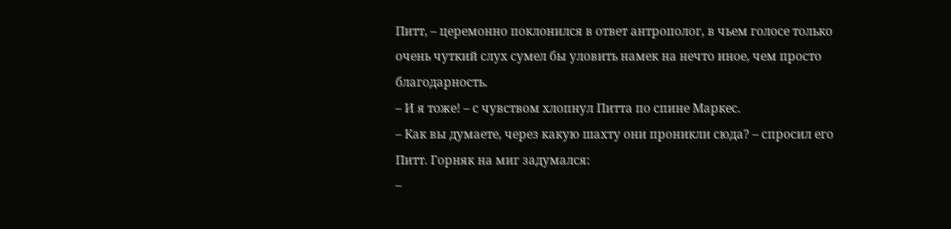Питт, – церемонно поклонился в ответ антрополог, в чьем голосе только очень чуткий слух сумел бы уловить намек на нечто иное, чем просто благодарность.
– И я тоже! – с чувством хлопнул Питта по спине Маркес.
– Как вы думаете, через какую шахту они проникли сюда? – спросил его Питт. Горняк на миг задумался:
–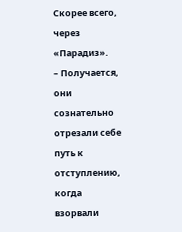Скорее всего, через «Парадиз».
– Получается, они сознательно отрезали себе путь к отступлению, когда взорвали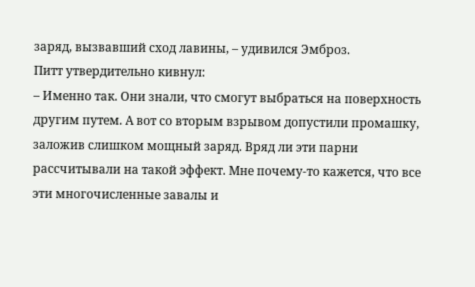заряд, вызвавший сход лавины, – удивился Эмброз.
Питт утвердительно кивнул:
– Именно так. Они знали, что смогут выбраться на поверхность другим путем. А вот со вторым взрывом допустили промашку, заложив слишком мощный заряд. Вряд ли эти парни рассчитывали на такой эффект. Мне почему-то кажется, что все эти многочисленные завалы и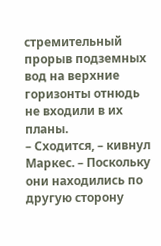стремительный прорыв подземных вод на верхние горизонты отнюдь не входили в их планы.
– Сходится, – кивнул Маркес. – Поскольку они находились по другую сторону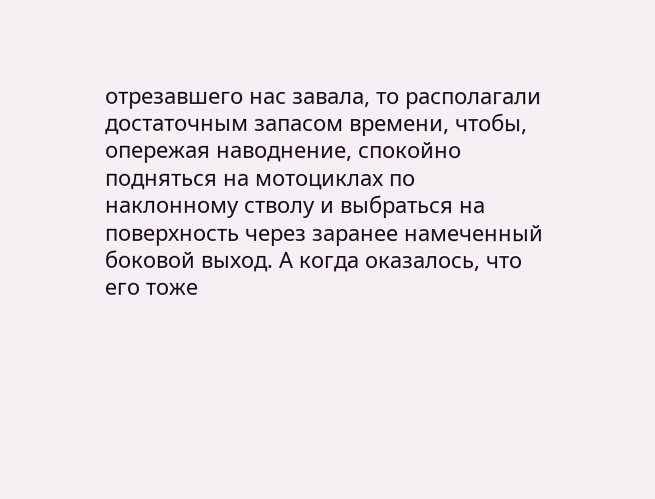отрезавшего нас завала, то располагали достаточным запасом времени, чтобы, опережая наводнение, спокойно подняться на мотоциклах по наклонному стволу и выбраться на поверхность через заранее намеченный боковой выход. А когда оказалось, что его тоже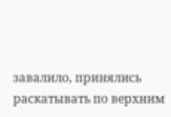завалило, принялись раскатывать по верхним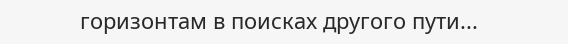горизонтам в поисках другого пути...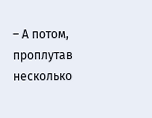– А потом, проплутав несколько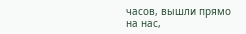часов, вышли прямо на нас,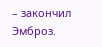– закончил Эмброз.